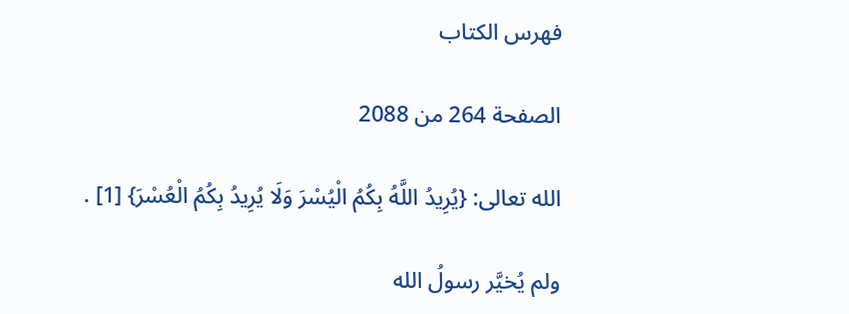فهرس الكتاب

الصفحة 264 من 2088

الله تعالى: {يُرِيدُ اللَّهُ بِكُمُ الْيُسْرَ وَلَا يُرِيدُ بِكُمُ الْعُسْرَ} [1] .

ولم يُخيَّر رسولُ الله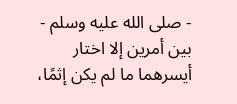- صلى الله عليه وسلم - بين أمرين إلا اختار أيسرهما ما لم يكن إثمًا،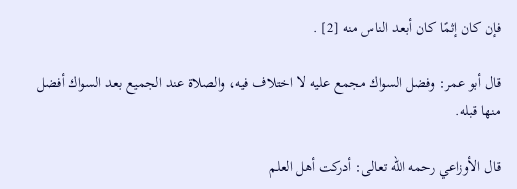فإن كان إثمًا كان أبعد الناس منه [2] .

قال أبو عمر: وفضل السواك مجمع عليه لا اختلاف فيه، والصلاة عند الجميع بعد السواك أفضل منها قبله.

قال الأوزاعي رحمه الله تعالى: أدركت أهل العلم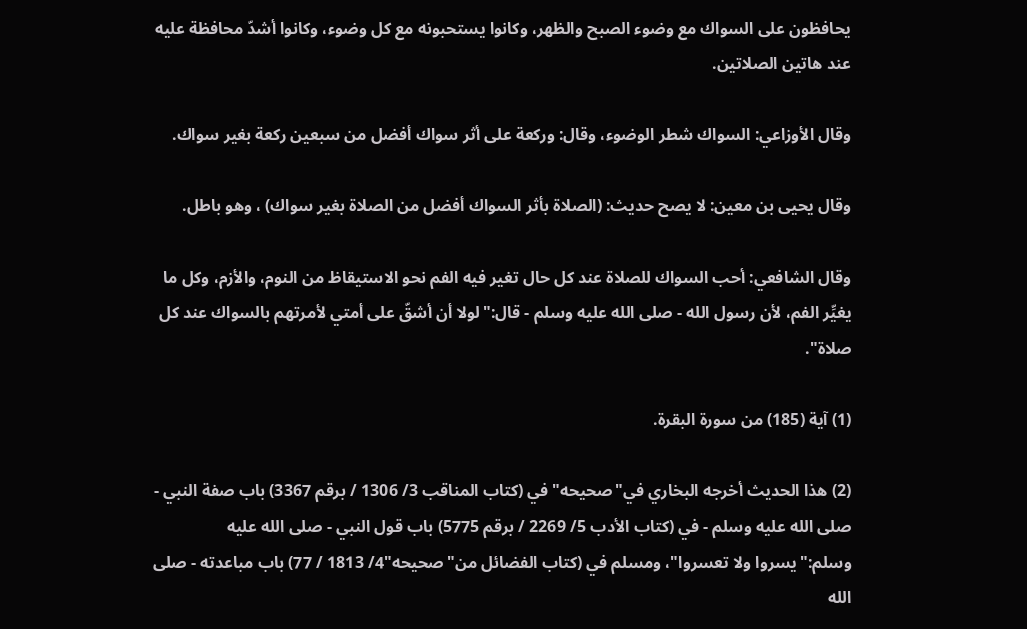يحافظون على السواك مع وضوء الصبح والظهر، وكانوا يستحبونه مع كل وضوء، وكانوا أشدّ محافظة عليه عند هاتين الصلاتين.

وقال الأوزاعي: السواك شطر الوضوء، وقال: وركعة على أثر سواك أفضل من سبعين ركعة بغير سواك.

وقال يحيى بن معين: لا يصح حديث: (الصلاة بأثر السواك أفضل من الصلاة بغير سواك) ، وهو باطل.

وقال الشافعي: أحب السواك للصلاة عند كل حال تغير فيه الفم نحو الاستيقاظ من النوم، والأزم، وكل ما يغيِّر الفم، لأن رسول الله - صلى الله عليه وسلم - قال:"لولا أن أشقّ على أمتي لأمرتهم بالسواك عند كل صلاة".

(1) آية (185) من سورة البقرة.

(2) هذا الحديث أخرجه البخاري في"صحيحه"في (كتاب المناقب 3/ 1306 / برقم 3367) باب صفة النبي - صلى الله عليه وسلم - في (كتاب الأدب 5/ 2269 / برقم 5775) باب قول النبي - صلى الله عليه وسلم:"يسروا ولا تعسروا"، ومسلم في (كتاب الفضائل من"صحيحه"4/ 1813 / 77) باب مباعدته - صلى الله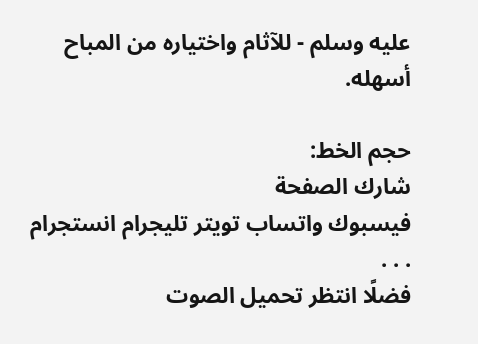عليه وسلم - للآثام واختياره من المباح أسهله.

حجم الخط:
شارك الصفحة
فيسبوك واتساب تويتر تليجرام انستجرام
. . .
فضلًا انتظر تحميل الصوت